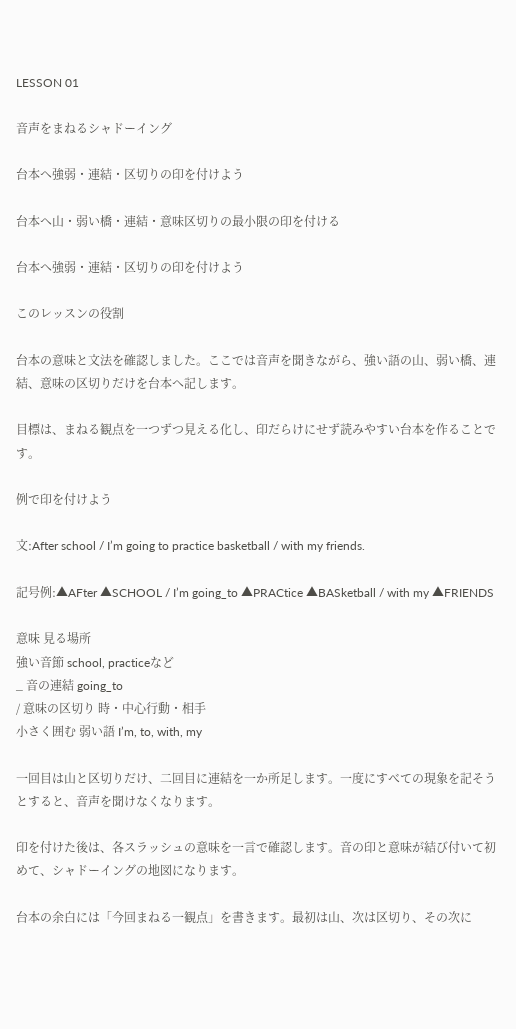LESSON 01

音声をまねるシャドーイング

台本へ強弱・連結・区切りの印を付けよう

台本へ山・弱い橋・連結・意味区切りの最小限の印を付ける

台本へ強弱・連結・区切りの印を付けよう

このレッスンの役割

台本の意味と文法を確認しました。ここでは音声を聞きながら、強い語の山、弱い橋、連結、意味の区切りだけを台本へ記します。

目標は、まねる観点を一つずつ見える化し、印だらけにせず読みやすい台本を作ることです。

例で印を付けよう

文:After school / I’m going to practice basketball / with my friends.

記号例:▲AFter ▲SCHOOL / I’m going_to ▲PRACtice ▲BASketball / with my ▲FRIENDS

意味 見る場所
強い音節 school, practiceなど
_ 音の連結 going_to
/ 意味の区切り 時・中心行動・相手
小さく囲む 弱い語 I’m, to, with, my

一回目は山と区切りだけ、二回目に連結を一か所足します。一度にすべての現象を記そうとすると、音声を聞けなくなります。

印を付けた後は、各スラッシュの意味を一言で確認します。音の印と意味が結び付いて初めて、シャドーイングの地図になります。

台本の余白には「今回まねる一観点」を書きます。最初は山、次は区切り、その次に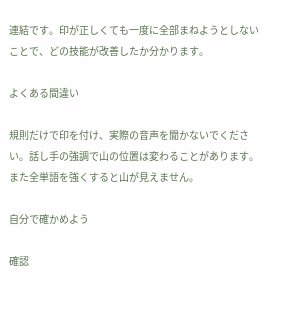連結です。印が正しくても一度に全部まねようとしないことで、どの技能が改善したか分かります。

よくある間違い

規則だけで印を付け、実際の音声を聞かないでください。話し手の強調で山の位置は変わることがあります。また全単語を強くすると山が見えません。

自分で確かめよう

確認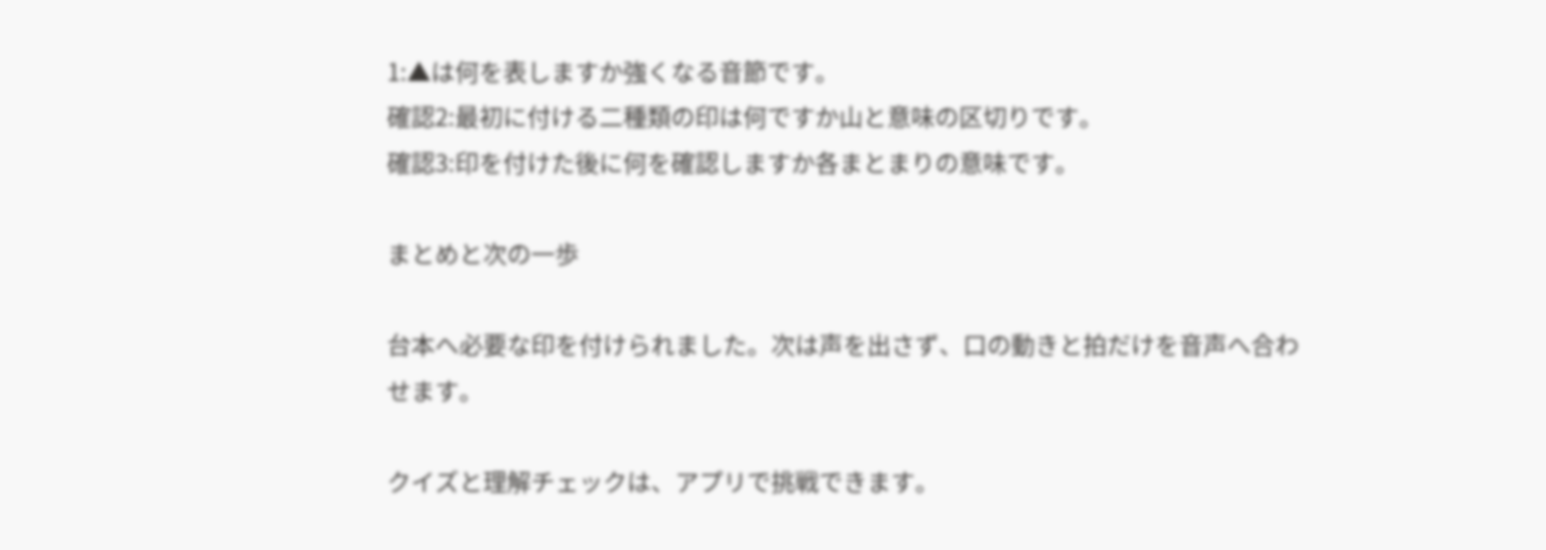1:▲は何を表しますか強くなる音節です。
確認2:最初に付ける二種類の印は何ですか山と意味の区切りです。
確認3:印を付けた後に何を確認しますか各まとまりの意味です。

まとめと次の一歩

台本へ必要な印を付けられました。次は声を出さず、口の動きと拍だけを音声へ合わせます。

クイズと理解チェックは、アプリで挑戦できます。